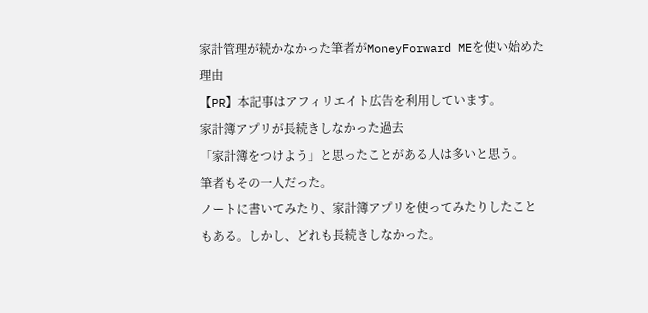家計管理が続かなかった筆者がMoneyForward MEを使い始めた理由
【PR】本記事はアフィリエイト広告を利用しています。
家計簿アプリが長続きしなかった過去
「家計簿をつけよう」と思ったことがある人は多いと思う。
筆者もその一人だった。
ノートに書いてみたり、家計簿アプリを使ってみたりしたこともある。しかし、どれも長続きしなかった。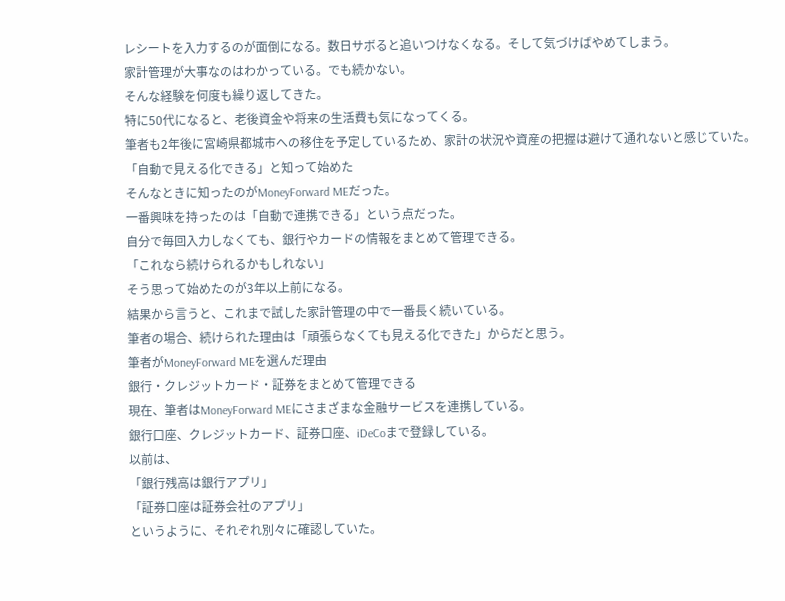レシートを入力するのが面倒になる。数日サボると追いつけなくなる。そして気づけばやめてしまう。
家計管理が大事なのはわかっている。でも続かない。
そんな経験を何度も繰り返してきた。
特に50代になると、老後資金や将来の生活費も気になってくる。
筆者も2年後に宮崎県都城市への移住を予定しているため、家計の状況や資産の把握は避けて通れないと感じていた。
「自動で見える化できる」と知って始めた
そんなときに知ったのがMoneyForward MEだった。
一番興味を持ったのは「自動で連携できる」という点だった。
自分で毎回入力しなくても、銀行やカードの情報をまとめて管理できる。
「これなら続けられるかもしれない」
そう思って始めたのが3年以上前になる。
結果から言うと、これまで試した家計管理の中で一番長く続いている。
筆者の場合、続けられた理由は「頑張らなくても見える化できた」からだと思う。
筆者がMoneyForward MEを選んだ理由
銀行・クレジットカード・証券をまとめて管理できる
現在、筆者はMoneyForward MEにさまざまな金融サービスを連携している。
銀行口座、クレジットカード、証券口座、iDeCoまで登録している。
以前は、
「銀行残高は銀行アプリ」
「証券口座は証券会社のアプリ」
というように、それぞれ別々に確認していた。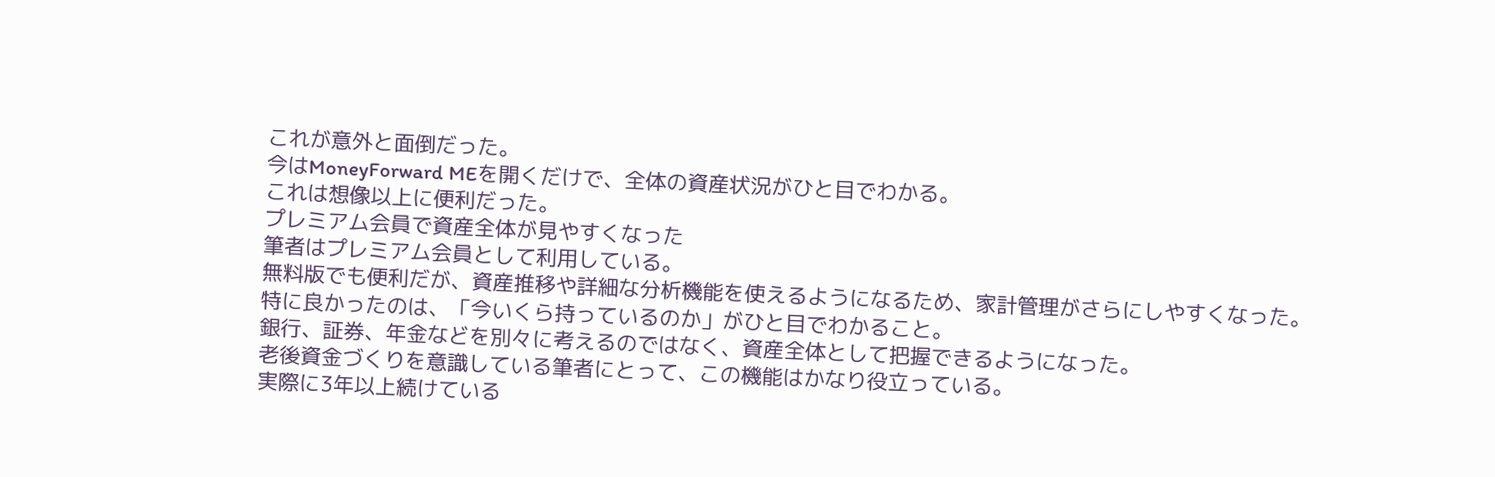これが意外と面倒だった。
今はMoneyForward MEを開くだけで、全体の資産状況がひと目でわかる。
これは想像以上に便利だった。
プレミアム会員で資産全体が見やすくなった
筆者はプレミアム会員として利用している。
無料版でも便利だが、資産推移や詳細な分析機能を使えるようになるため、家計管理がさらにしやすくなった。
特に良かったのは、「今いくら持っているのか」がひと目でわかること。
銀行、証券、年金などを別々に考えるのではなく、資産全体として把握できるようになった。
老後資金づくりを意識している筆者にとって、この機能はかなり役立っている。
実際に3年以上続けている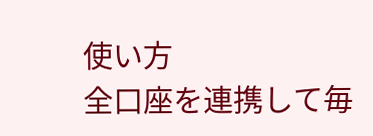使い方
全口座を連携して毎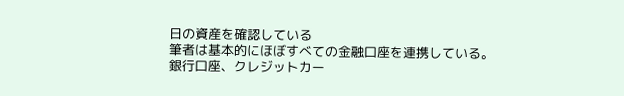日の資産を確認している
筆者は基本的にほぼすべての金融口座を連携している。
銀行口座、クレジットカー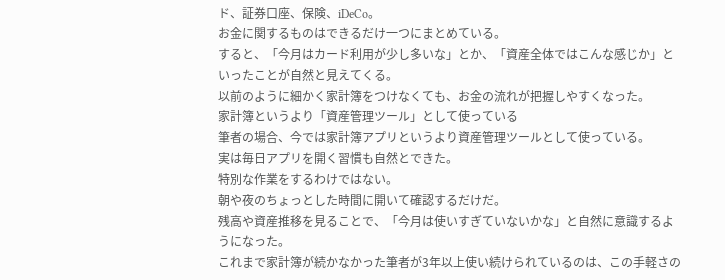ド、証券口座、保険、iDeCo。
お金に関するものはできるだけ一つにまとめている。
すると、「今月はカード利用が少し多いな」とか、「資産全体ではこんな感じか」といったことが自然と見えてくる。
以前のように細かく家計簿をつけなくても、お金の流れが把握しやすくなった。
家計簿というより「資産管理ツール」として使っている
筆者の場合、今では家計簿アプリというより資産管理ツールとして使っている。
実は毎日アプリを開く習慣も自然とできた。
特別な作業をするわけではない。
朝や夜のちょっとした時間に開いて確認するだけだ。
残高や資産推移を見ることで、「今月は使いすぎていないかな」と自然に意識するようになった。
これまで家計簿が続かなかった筆者が3年以上使い続けられているのは、この手軽さの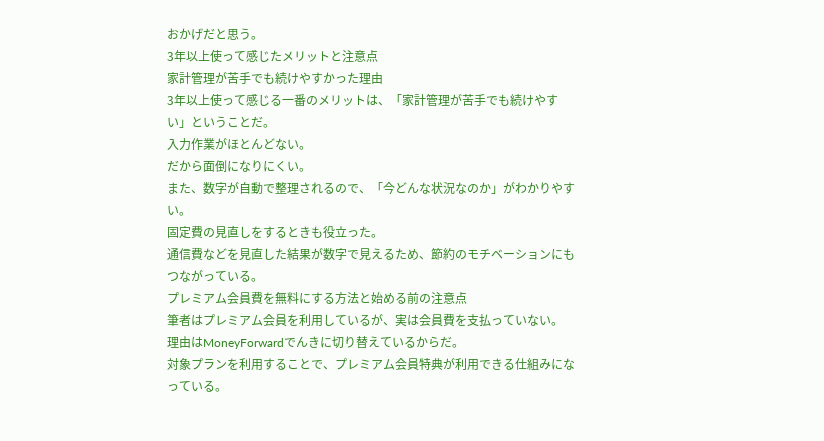おかげだと思う。
3年以上使って感じたメリットと注意点
家計管理が苦手でも続けやすかった理由
3年以上使って感じる一番のメリットは、「家計管理が苦手でも続けやすい」ということだ。
入力作業がほとんどない。
だから面倒になりにくい。
また、数字が自動で整理されるので、「今どんな状況なのか」がわかりやすい。
固定費の見直しをするときも役立った。
通信費などを見直した結果が数字で見えるため、節約のモチベーションにもつながっている。
プレミアム会員費を無料にする方法と始める前の注意点
筆者はプレミアム会員を利用しているが、実は会員費を支払っていない。
理由はMoneyForwardでんきに切り替えているからだ。
対象プランを利用することで、プレミアム会員特典が利用できる仕組みになっている。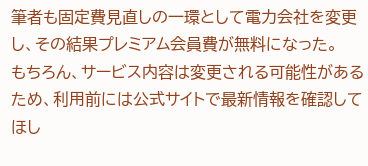筆者も固定費見直しの一環として電力会社を変更し、その結果プレミアム会員費が無料になった。
もちろん、サービス内容は変更される可能性があるため、利用前には公式サイトで最新情報を確認してほし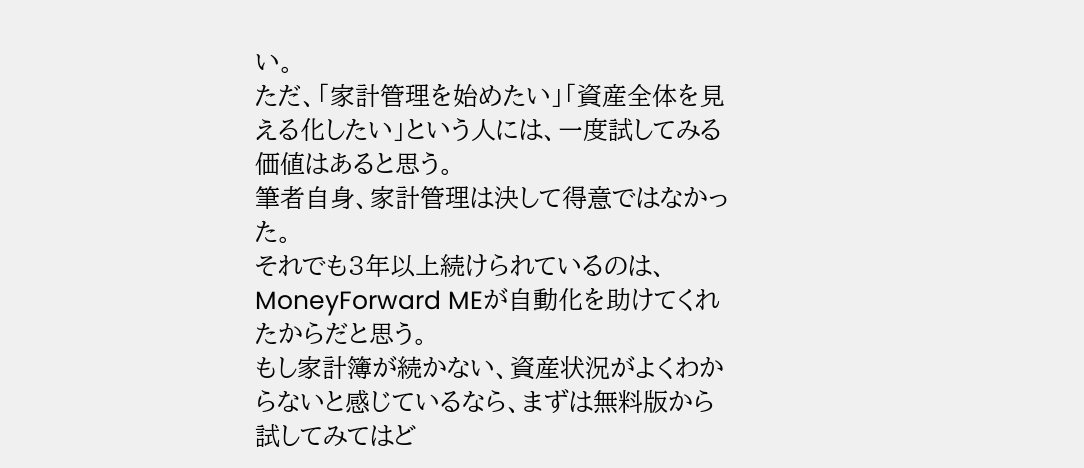い。
ただ、「家計管理を始めたい」「資産全体を見える化したい」という人には、一度試してみる価値はあると思う。
筆者自身、家計管理は決して得意ではなかった。
それでも3年以上続けられているのは、MoneyForward MEが自動化を助けてくれたからだと思う。
もし家計簿が続かない、資産状況がよくわからないと感じているなら、まずは無料版から試してみてはど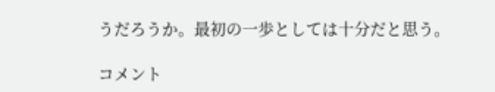うだろうか。最初の一歩としては十分だと思う。

コメント